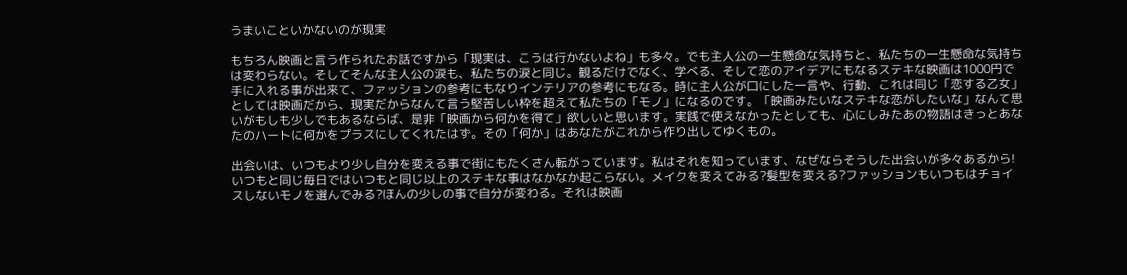うまいこといかないのが現実

もちろん映画と言う作られたお話ですから「現実は、こうは行かないよね」も多々。でも主人公の一生懸命な気持ちと、私たちの一生懸命な気持ちは変わらない。そしてそんな主人公の涙も、私たちの涙と同じ。観るだけでなく、学べる、そして恋のアイデアにもなるステキな映画は1000円で手に入れる事が出来て、ファッションの参考にもなりインテリアの参考にもなる。時に主人公が口にした一言や、行動、これは同じ「恋する乙女」としては映画だから、現実だからなんて言う堅苦しい枠を超えて私たちの「モノ」になるのです。「映画みたいなステキな恋がしたいな」なんて思いがもしも少しでもあるならば、是非「映画から何かを得て」欲しいと思います。実践で使えなかったとしても、心にしみたあの物語はきっとあなたのハートに何かをプラスにしてくれたはず。その「何か」はあなたがこれから作り出してゆくもの。

出会いは、いつもより少し自分を変える事で街にもたくさん転がっています。私はそれを知っています、なぜならそうした出会いが多々あるから!いつもと同じ毎日ではいつもと同じ以上のステキな事はなかなか起こらない。メイクを変えてみる?髪型を変える?ファッションもいつもはチョイスしないモノを選んでみる?ほんの少しの事で自分が変わる。それは映画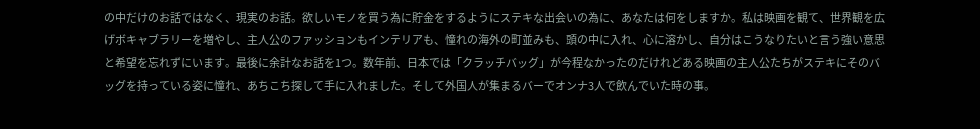の中だけのお話ではなく、現実のお話。欲しいモノを買う為に貯金をするようにステキな出会いの為に、あなたは何をしますか。私は映画を観て、世界観を広げボキャブラリーを増やし、主人公のファッションもインテリアも、憧れの海外の町並みも、頭の中に入れ、心に溶かし、自分はこうなりたいと言う強い意思と希望を忘れずにいます。最後に余計なお話を1つ。数年前、日本では「クラッチバッグ」が今程なかったのだけれどある映画の主人公たちがステキにそのバッグを持っている姿に憧れ、あちこち探して手に入れました。そして外国人が集まるバーでオンナ3人で飲んでいた時の事。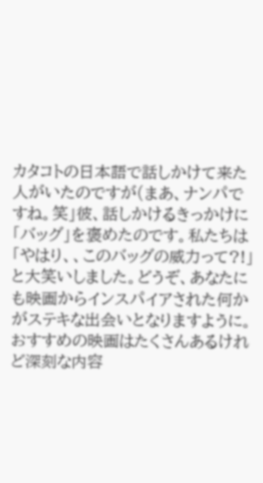カタコトの日本語で話しかけて来た人がいたのですが(まあ、ナンパですね。笑」彼、話しかけるきっかけに「バッグ」を褒めたのです。私たちは「やはり、、このバッグの威力って?!」と大笑いしました。どうぞ、あなたにも映画からインスパイアされた何かがステキな出会いとなりますように。おすすめの映画はたくさんあるけれど深刻な内容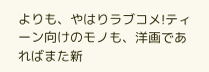よりも、やはりラブコメ!ティーン向けのモノも、洋画であればまた新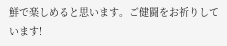鮮で楽しめると思います。ご健闘をお祈りしています!